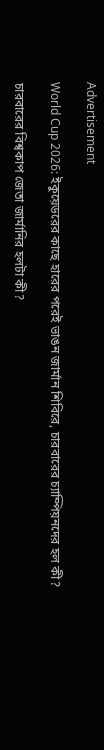Advertisement

World Cup 2026: ইকুয়েডরের কাছে হারের পরেই ভাঙন জার্মান শিবিরে, চারবারের চ্যাম্পিয়নদের হল কী?

চারবারের বিশ্বকাপ জেতা জার্মানির হলটা কী?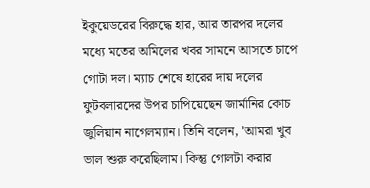ইকুয়েডরের বিরুদ্ধে হার, আর তারপর দলের মধ্যে মতের অমিলের খবর সামনে আসতে চাপে গোটা দল। ম্যাচ শেষে হারের দায় দলের ফুটবলারদের উপর চাপিয়েছেন জার্মানির কোচ জুলিয়ান নাগেলম্যান। তিনি বলেন, 'আমরা খুব ভাল শুরু করেছিলাম। কিন্তু গোলটা করার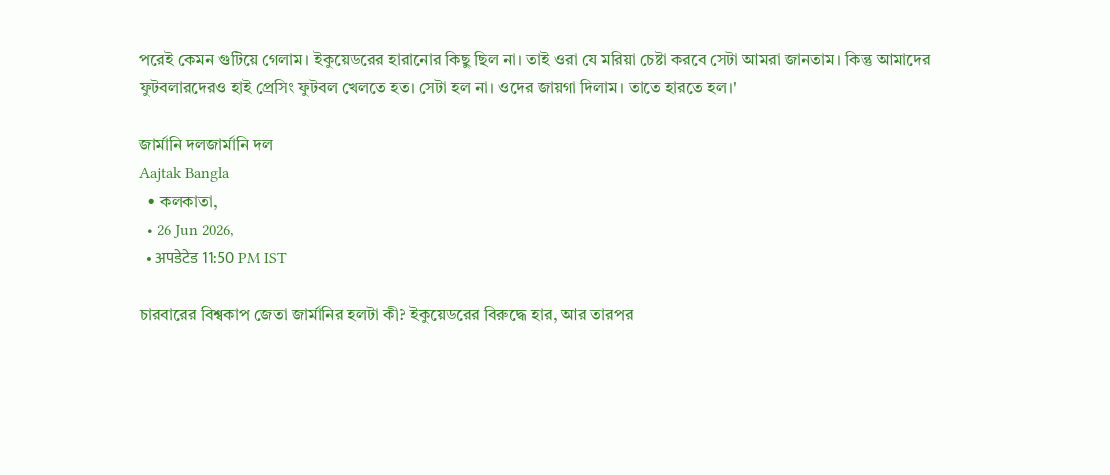পরেই কেমন গুটিয়ে গেলাম। ইকুয়েডরের হারানোর কিছু ছিল না। তাই ওরা যে মরিয়া চেষ্টা করবে সেটা আমরা জানতাম। কিন্তু আমাদের ফুটবলারদেরও হাই প্রেসিং ফুটবল খেলতে হত। সেটা হল না। ওদের জায়গা দিলাম। তাতে হারতে হল।'

জার্মানি দলজার্মানি দল
Aajtak Bangla
  • কলকাতা,
  • 26 Jun 2026,
  • अपडेटेड 11:50 PM IST

চারবারের বিশ্বকাপ জেতা জার্মানির হলটা কী? ইকুয়েডরের বিরুদ্ধে হার, আর তারপর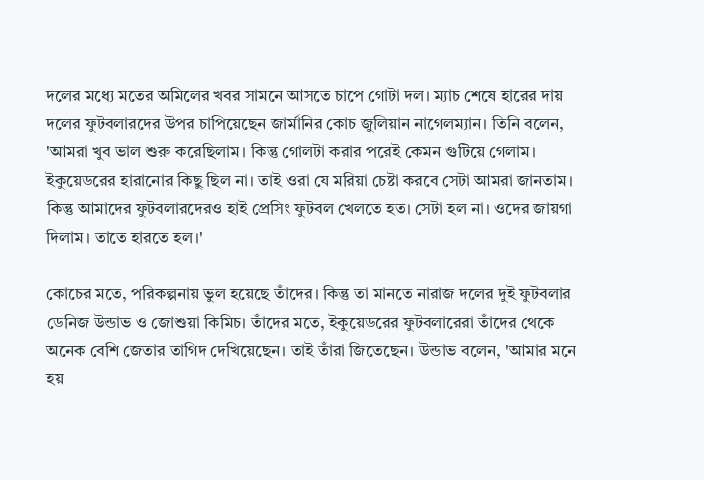দলের মধ্যে মতের অমিলের খবর সামনে আসতে চাপে গোটা দল। ম্যাচ শেষে হারের দায় দলের ফুটবলারদের উপর চাপিয়েছেন জার্মানির কোচ জুলিয়ান নাগেলম্যান। তিনি বলেন, 'আমরা খুব ভাল শুরু করেছিলাম। কিন্তু গোলটা করার পরেই কেমন গুটিয়ে গেলাম। ইকুয়েডরের হারানোর কিছু ছিল না। তাই ওরা যে মরিয়া চেষ্টা করবে সেটা আমরা জানতাম। কিন্তু আমাদের ফুটবলারদেরও হাই প্রেসিং ফুটবল খেলতে হত। সেটা হল না। ওদের জায়গা দিলাম। তাতে হারতে হল।'

কোচের মতে, পরিকল্পনায় ভুল হয়েছে তাঁদের। কিন্তু তা মানতে নারাজ দলের দুই ফুটবলার ডেনিজ উন্ডাভ ও জোশুয়া কিমিচ। তাঁদের মতে, ইকুয়েডরের ফুটবলারেরা তাঁদের থেকে অনেক বেশি জেতার তাগিদ দেখিয়েছেন। তাই তাঁরা জিতেছেন। উন্ডাভ বলেন, 'আমার মনে হয়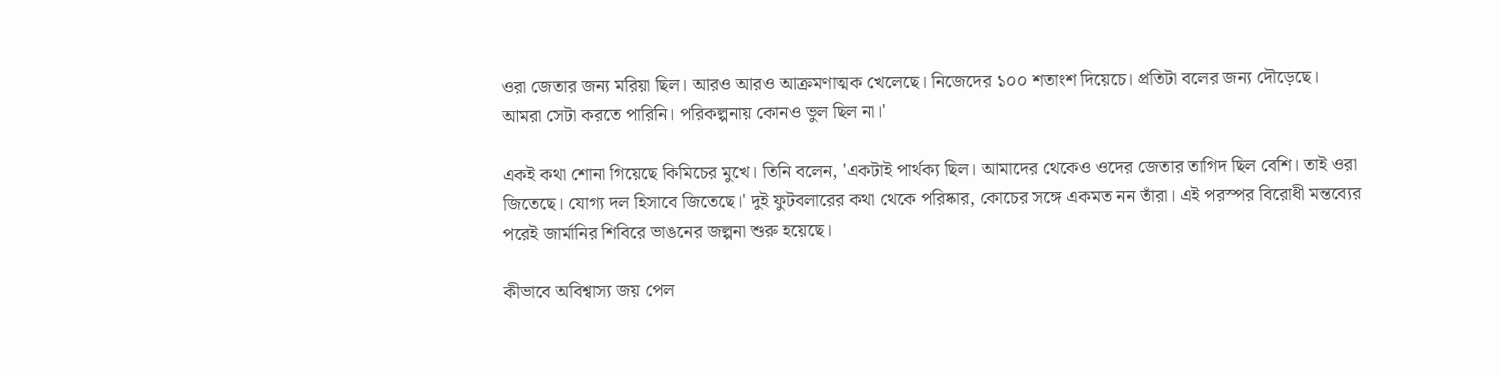ওরা জেতার জন্য মরিয়া ছিল। আরও আরও আক্রমণাত্মক খেলেছে। নিজেদের ১০০ শতাংশ দিয়েচে। প্রতিটা বলের জন্য দৌড়েছে। আমরা সেটা করতে পারিনি। পরিকল্পনায় কোনও ভুল ছিল না।'

একই কথা শোনা গিয়েছে কিমিচের মুখে। তিনি বলেন, 'একটাই পার্থক্য ছিল। আমাদের থেকেও ওদের জেতার তাগিদ ছিল বেশি। তাই ওরা জিতেছে। যোগ্য দল হিসাবে জিতেছে।' দুই ফুটবলারের কথা থেকে পরিষ্কার, কোচের সঙ্গে একমত নন তাঁরা। এই পরস্পর বিরোধী মন্তব্যের পরেই জার্মানির শিবিরে ভাঙনের জল্পনা শুরু হয়েছে।

কীভাবে অবিশ্বাস্য জয় পেল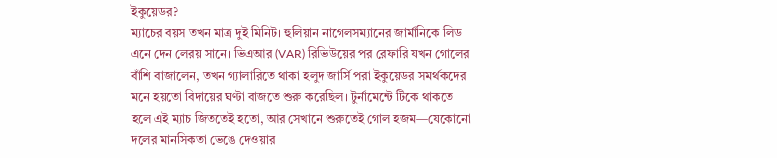ইকুয়েডর?
ম্যাচের বয়স তখন মাত্র দুই মিনিট। হুলিয়ান নাগেলসম্যানের জার্মানিকে লিড এনে দেন লেরয় সানে। ভিএআর (VAR) রিভিউয়ের পর রেফারি যখন গোলের বাঁশি বাজালেন, তখন গ্যালারিতে থাকা হলুদ জার্সি পরা ইকুয়েডর সমর্থকদের মনে হয়তো বিদায়ের ঘণ্টা বাজতে শুরু করেছিল। টুর্নামেন্টে টিকে থাকতে হলে এই ম্যাচ জিততেই হতো, আর সেখানে শুরুতেই গোল হজম—যেকোনো দলের মানসিকতা ভেঙে দেওয়ার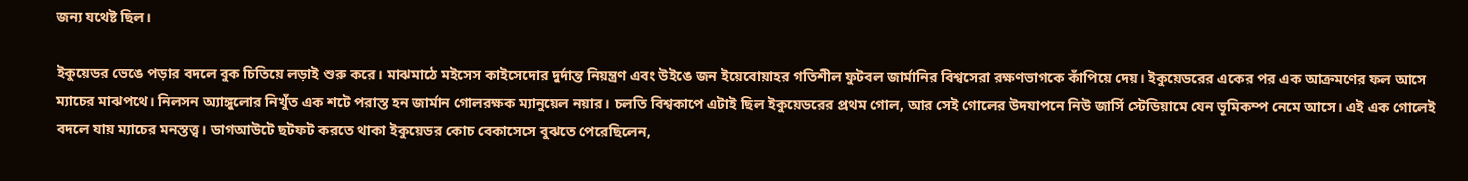জন্য যথেষ্ট ছিল।

ইকুয়েডর ভেঙে পড়ার বদলে বুক চিতিয়ে লড়াই শুরু করে। মাঝমাঠে মইসেস কাইসেদোর দুর্দান্ত নিয়ন্ত্রণ এবং উইঙে জন ইয়েবোয়াহর গতিশীল ফুটবল জার্মানির বিশ্বসেরা রক্ষণভাগকে কাঁপিয়ে দেয়। ইকুয়েডরের একের পর এক আক্রমণের ফল আসে ম্যাচের মাঝপথে। নিলসন অ্যাঙ্গুলোর নিখুঁত এক শটে পরাস্ত হন জার্মান গোলরক্ষক ম্যানুয়েল নয়ার। চলতি বিশ্বকাপে এটাই ছিল ইকুয়েডরের প্রথম গোল, আর সেই গোলের উদযাপনে নিউ জার্সি স্টেডিয়ামে যেন ভূমিকম্প নেমে আসে। এই এক গোলেই বদলে যায় ম্যাচের মনস্তত্ত্ব। ডাগআউটে ছটফট করতে থাকা ইকুয়েডর কোচ বেকাসেসে বুঝতে পেরেছিলেন,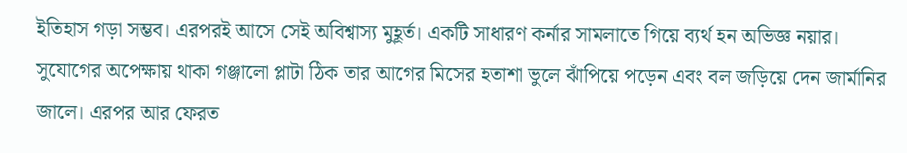ইতিহাস গড়া সম্ভব। এরপরই আসে সেই অবিশ্বাস্য মুহূর্ত। একটি সাধারণ কর্নার সামলাতে গিয়ে ব্যর্থ হন অভিজ্ঞ নয়ার। সুযোগের অপেক্ষায় থাকা গঞ্জালো প্লাটা ঠিক তার আগের মিসের হতাশা ভুলে ঝাঁপিয়ে পড়েন এবং বল জড়িয়ে দেন জার্মানির জালে। এরপর আর ফেরত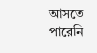আসতে পারেনি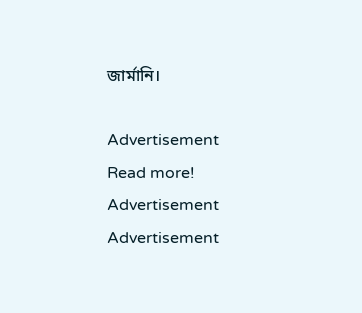জার্মানি।

Advertisement
Read more!
Advertisement
Advertisement